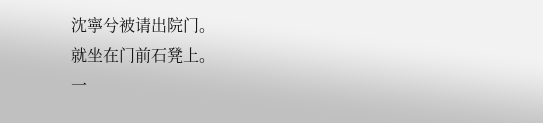沈寧兮被请出院门。
就坐在门前石凳上。
一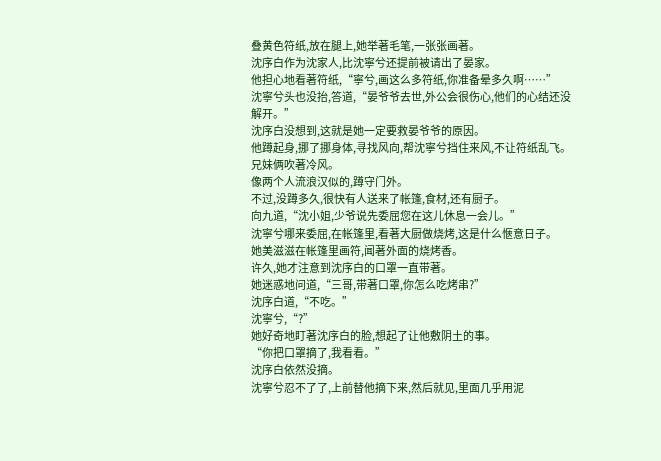叠黄色符纸,放在腿上,她举著毛笔,一张张画著。
沈序白作为沈家人,比沈寧兮还提前被请出了晏家。
他担心地看著符纸,“寧兮,画这么多符纸,你准备晕多久啊……”
沈寧兮头也没抬,答道,“晏爷爷去世,外公会很伤心,他们的心结还没解开。”
沈序白没想到,这就是她一定要救晏爷爷的原因。
他蹲起身,挪了挪身体,寻找风向,帮沈寧兮挡住来风,不让符纸乱飞。
兄妹俩吹著冷风。
像两个人流浪汉似的,蹲守门外。
不过,没蹲多久,很快有人送来了帐篷,食材,还有厨子。
向九道,“沈小姐,少爷说先委屈您在这儿休息一会儿。”
沈寧兮哪来委屈,在帐篷里,看著大厨做烧烤,这是什么愜意日子。
她美滋滋在帐篷里画符,闻著外面的烧烤香。
许久,她才注意到沈序白的口罩一直带著。
她迷惑地问道,“三哥,带著口罩,你怎么吃烤串?”
沈序白道,“不吃。”
沈寧兮,“?”
她好奇地盯著沈序白的脸,想起了让他敷阴土的事。
“你把口罩摘了,我看看。”
沈序白依然没摘。
沈寧兮忍不了了,上前替他摘下来,然后就见,里面几乎用泥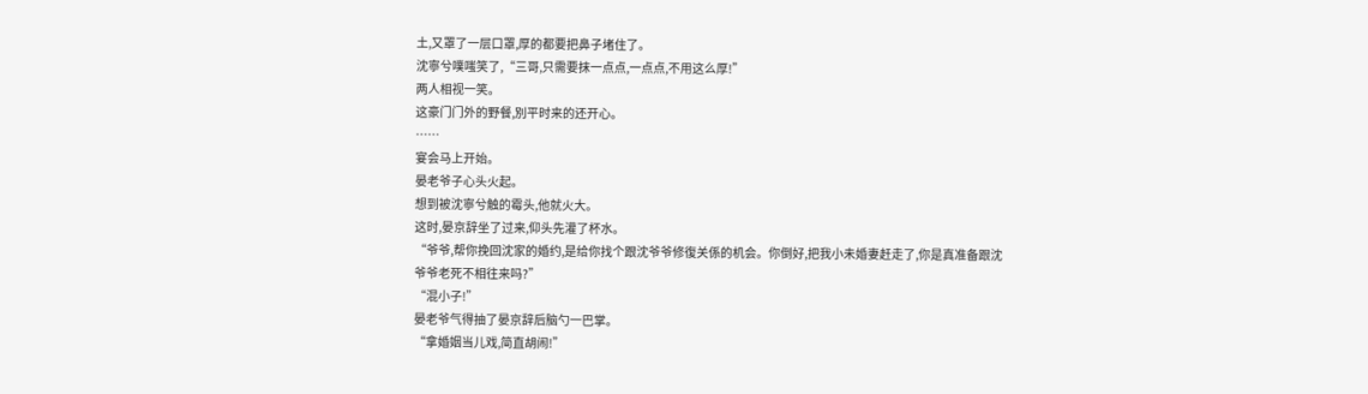土,又罩了一层口罩,厚的都要把鼻子堵住了。
沈寧兮噗嗤笑了,“三哥,只需要抹一点点,一点点,不用这么厚!”
两人相视一笑。
这豪门门外的野餐,別平时来的还开心。
……
宴会马上开始。
晏老爷子心头火起。
想到被沈寧兮触的霉头,他就火大。
这时,晏京辞坐了过来,仰头先灌了杯水。
“爷爷,帮你挽回沈家的婚约,是给你找个跟沈爷爷修復关係的机会。你倒好,把我小未婚妻赶走了,你是真准备跟沈爷爷老死不相往来吗?”
“混小子!”
晏老爷气得抽了晏京辞后脑勺一巴掌。
“拿婚姻当儿戏,简直胡闹!”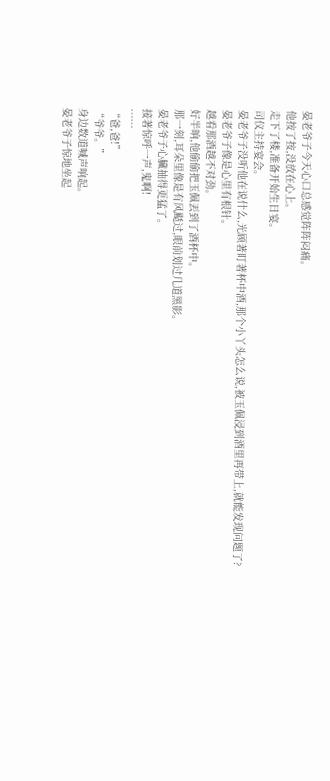晏老爷子今天心口总感觉阵阵闷痛。
他按了按,没放在心上。
走下了楼,准备开始生日宴。
司仪主持宴会。
晏老爷子没听他在说什么,光顾著盯著杯中酒,那个小丫头怎么说,被玉佩浸到酒里再带上,就能发现问题了?
晏老爷子像是心里有根针。
越看那酒越不对劲。
好半晌,他偷偷把玉佩丟到了酒杯中。
那一刻,耳朵里像是有风颳过,眼前划过几道黑影。
晏老爷子心臟抽得更猛了。
接著惊呼一声,鬼啊!
……
“爸,爸!”
“爷爷。”
身边数道喊声响起。
晏老爷子惊地坐起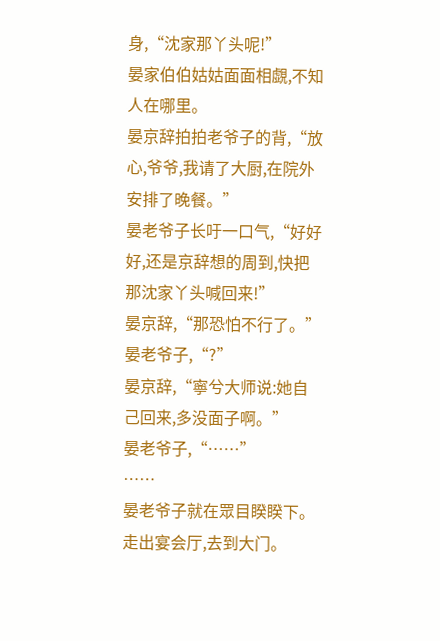身,“沈家那丫头呢!”
晏家伯伯姑姑面面相覷,不知人在哪里。
晏京辞拍拍老爷子的背,“放心,爷爷,我请了大厨,在院外安排了晚餐。”
晏老爷子长吁一口气,“好好好,还是京辞想的周到,快把那沈家丫头喊回来!”
晏京辞,“那恐怕不行了。”
晏老爷子,“?”
晏京辞,“寧兮大师说:她自己回来,多没面子啊。”
晏老爷子,“……”
……
晏老爷子就在眾目睽睽下。
走出宴会厅,去到大门。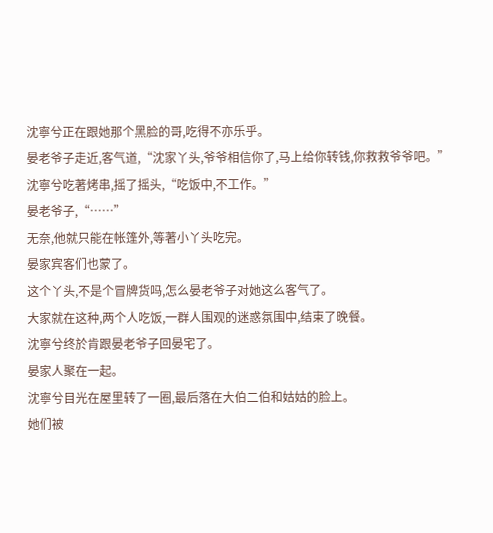沈寧兮正在跟她那个黑脸的哥,吃得不亦乐乎。
晏老爷子走近,客气道,“沈家丫头,爷爷相信你了,马上给你转钱,你救救爷爷吧。”
沈寧兮吃著烤串,摇了摇头,“吃饭中,不工作。”
晏老爷子,“……”
无奈,他就只能在帐篷外,等著小丫头吃完。
晏家宾客们也蒙了。
这个丫头,不是个冒牌货吗,怎么晏老爷子对她这么客气了。
大家就在这种,两个人吃饭,一群人围观的迷惑氛围中,结束了晚餐。
沈寧兮终於肯跟晏老爷子回晏宅了。
晏家人聚在一起。
沈寧兮目光在屋里转了一圈,最后落在大伯二伯和姑姑的脸上。
她们被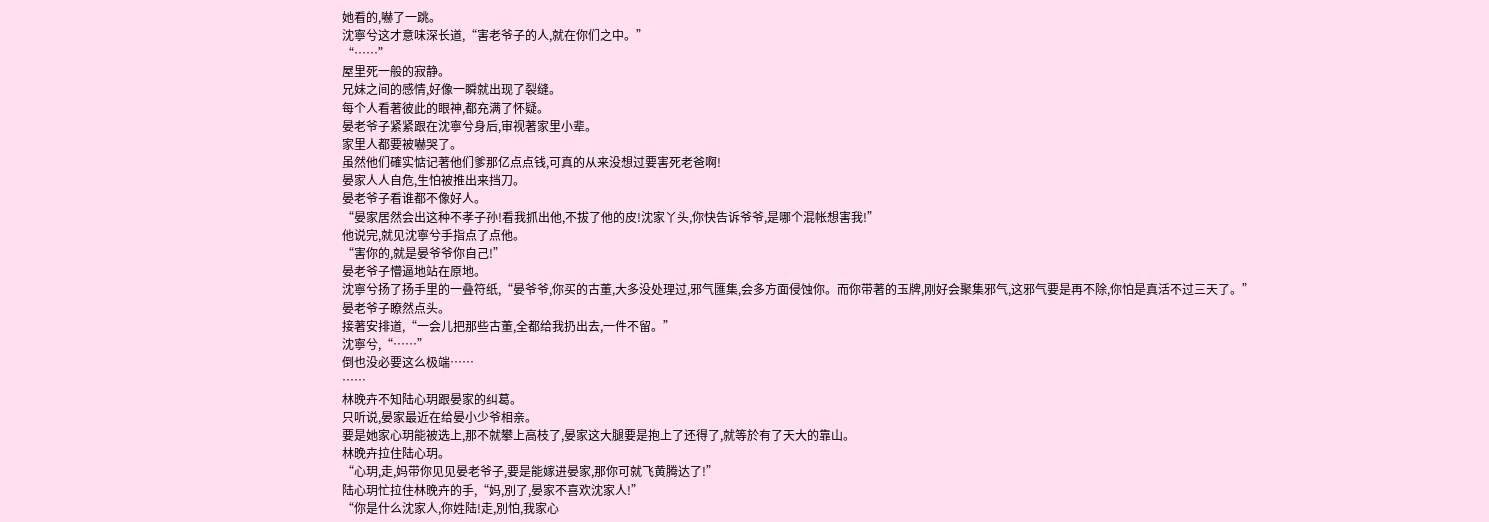她看的,嚇了一跳。
沈寧兮这才意味深长道,“害老爷子的人,就在你们之中。”
“……”
屋里死一般的寂静。
兄妹之间的感情,好像一瞬就出现了裂缝。
每个人看著彼此的眼神,都充满了怀疑。
晏老爷子紧紧跟在沈寧兮身后,审视著家里小辈。
家里人都要被嚇哭了。
虽然他们確实惦记著他们爹那亿点点钱,可真的从来没想过要害死老爸啊!
晏家人人自危,生怕被推出来挡刀。
晏老爷子看谁都不像好人。
“晏家居然会出这种不孝子孙!看我抓出他,不拔了他的皮!沈家丫头,你快告诉爷爷,是哪个混帐想害我!”
他说完,就见沈寧兮手指点了点他。
“害你的,就是晏爷爷你自己!”
晏老爷子懵逼地站在原地。
沈寧兮扬了扬手里的一叠符纸,“晏爷爷,你买的古董,大多没处理过,邪气匯集,会多方面侵蚀你。而你带著的玉牌,刚好会聚集邪气,这邪气要是再不除,你怕是真活不过三天了。”
晏老爷子瞭然点头。
接著安排道,“一会儿把那些古董,全都给我扔出去,一件不留。”
沈寧兮,“……”
倒也没必要这么极端……
……
林晚卉不知陆心玥跟晏家的纠葛。
只听说,晏家最近在给晏小少爷相亲。
要是她家心玥能被选上,那不就攀上高枝了,晏家这大腿要是抱上了还得了,就等於有了天大的靠山。
林晚卉拉住陆心玥。
“心玥,走,妈带你见见晏老爷子,要是能嫁进晏家,那你可就飞黄腾达了!”
陆心玥忙拉住林晚卉的手,“妈,別了,晏家不喜欢沈家人!”
“你是什么沈家人,你姓陆!走,別怕,我家心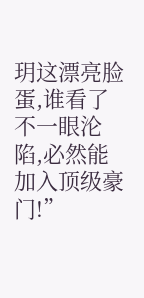玥这漂亮脸蛋,谁看了不一眼沦陷,必然能加入顶级豪门!”